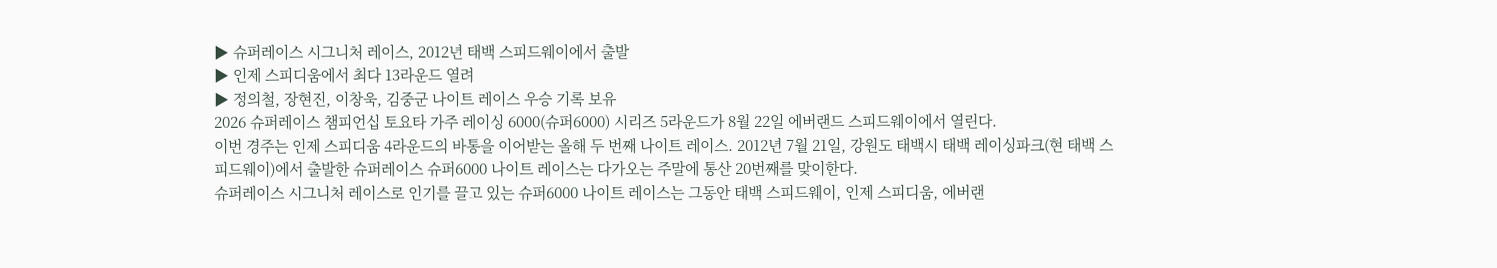▶ 슈퍼레이스 시그니처 레이스, 2012년 태백 스피드웨이에서 출발
▶ 인제 스피디움에서 최다 13라운드 열려
▶ 정의철, 장현진, 이창욱, 김중군 나이트 레이스 우승 기록 보유
2026 슈퍼레이스 챔피언십 토요타 가주 레이싱 6000(슈퍼6000) 시리즈 5라운드가 8월 22일 에버랜드 스피드웨이에서 열린다.
이번 경주는 인제 스피디움 4라운드의 바통을 이어받는 올해 두 번째 나이트 레이스. 2012년 7월 21일, 강원도 태백시 태백 레이싱파크(현 태백 스피드웨이)에서 출발한 슈퍼레이스 슈퍼6000 나이트 레이스는 다가오는 주말에 통산 20번째를 맞이한다.
슈퍼레이스 시그니처 레이스로 인기를 끌고 있는 슈퍼6000 나이트 레이스는 그동안 태백 스피드웨이, 인제 스피디움, 에버랜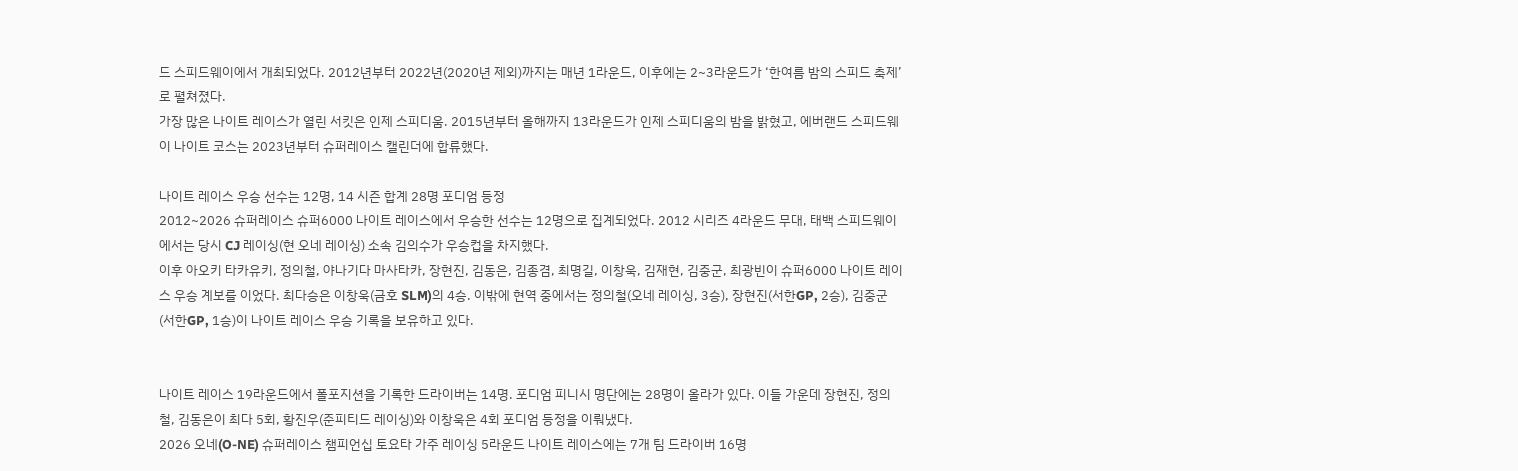드 스피드웨이에서 개최되었다. 2012년부터 2022년(2020년 제외)까지는 매년 1라운드, 이후에는 2~3라운드가 ‘한여름 밤의 스피드 축제’로 펼쳐졌다.
가장 많은 나이트 레이스가 열린 서킷은 인제 스피디움. 2015년부터 올해까지 13라운드가 인제 스피디움의 밤을 밝혔고, 에버랜드 스피드웨이 나이트 코스는 2023년부터 슈퍼레이스 캘린더에 합류했다.

나이트 레이스 우승 선수는 12명, 14 시즌 합계 28명 포디엄 등정
2012~2026 슈퍼레이스 슈퍼6000 나이트 레이스에서 우승한 선수는 12명으로 집계되었다. 2012 시리즈 4라운드 무대, 태백 스피드웨이에서는 당시 CJ 레이싱(현 오네 레이싱) 소속 김의수가 우승컵을 차지했다.
이후 아오키 타카유키, 정의철, 야나기다 마사타카, 장현진, 김동은, 김종겸, 최명길, 이창욱, 김재현, 김중군, 최광빈이 슈퍼6000 나이트 레이스 우승 계보를 이었다. 최다승은 이창욱(금호 SLM)의 4승. 이밖에 현역 중에서는 정의철(오네 레이싱, 3승), 장현진(서한GP, 2승), 김중군(서한GP, 1승)이 나이트 레이스 우승 기록을 보유하고 있다.


나이트 레이스 19라운드에서 폴포지션을 기록한 드라이버는 14명. 포디엄 피니시 명단에는 28명이 올라가 있다. 이들 가운데 장현진, 정의철, 김동은이 최다 5회, 황진우(준피티드 레이싱)와 이창욱은 4회 포디엄 등정을 이뤄냈다.
2026 오네(O-NE) 슈퍼레이스 챔피언십 토요타 가주 레이싱 5라운드 나이트 레이스에는 7개 팀 드라이버 16명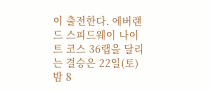이 출전한다. 에버랜드 스피드웨이 나이트 코스 36랩을 달리는 결승은 22일(토) 밤 8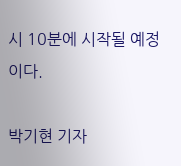시 10분에 시작될 예정이다.

박기현 기자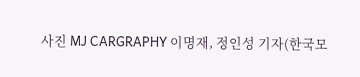사진 MJ CARGRAPHY 이명재, 정인성 기자(한국모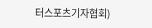터스포츠기자협회)